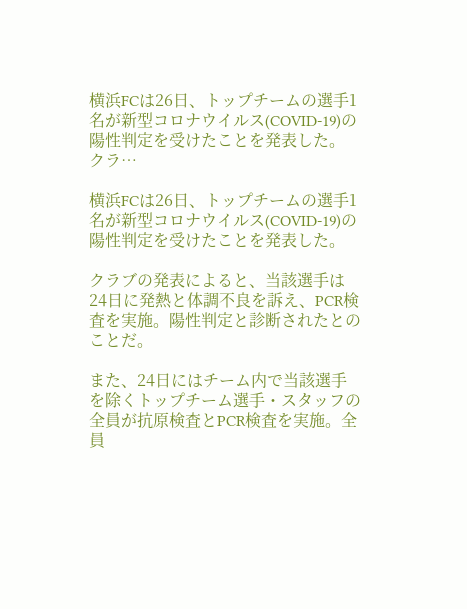横浜FCは26日、トップチームの選手1名が新型コロナウイルス(COVID-19)の陽性判定を受けたことを発表した。 クラ…

横浜FCは26日、トップチームの選手1名が新型コロナウイルス(COVID-19)の陽性判定を受けたことを発表した。

クラブの発表によると、当該選手は24日に発熱と体調不良を訴え、PCR検査を実施。陽性判定と診断されたとのことだ。

また、24日にはチーム内で当該選手を除くトップチーム選手・スタッフの全員が抗原検査とPCR検査を実施。全員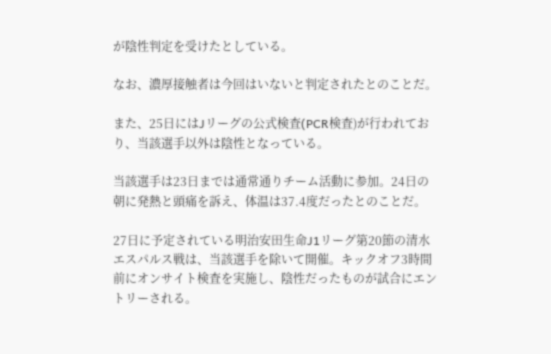が陰性判定を受けたとしている。

なお、濃厚接触者は今回はいないと判定されたとのことだ。

また、25日にはJリーグの公式検査(PCR検査)が行われており、当該選手以外は陰性となっている。

当該選手は23日までは通常通りチーム活動に参加。24日の朝に発熱と頭痛を訴え、体温は37.4度だったとのことだ。

27日に予定されている明治安田生命J1リーグ第20節の清水エスパルス戦は、当該選手を除いて開催。キックオフ3時間前にオンサイト検査を実施し、陰性だったものが試合にエントリーされる。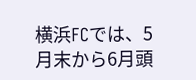横浜FCでは、5月末から6月頭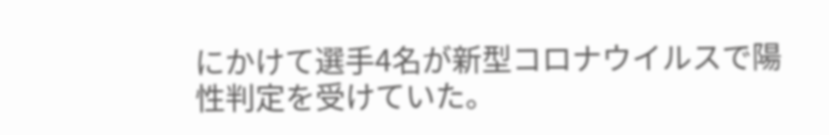にかけて選手4名が新型コロナウイルスで陽性判定を受けていた。